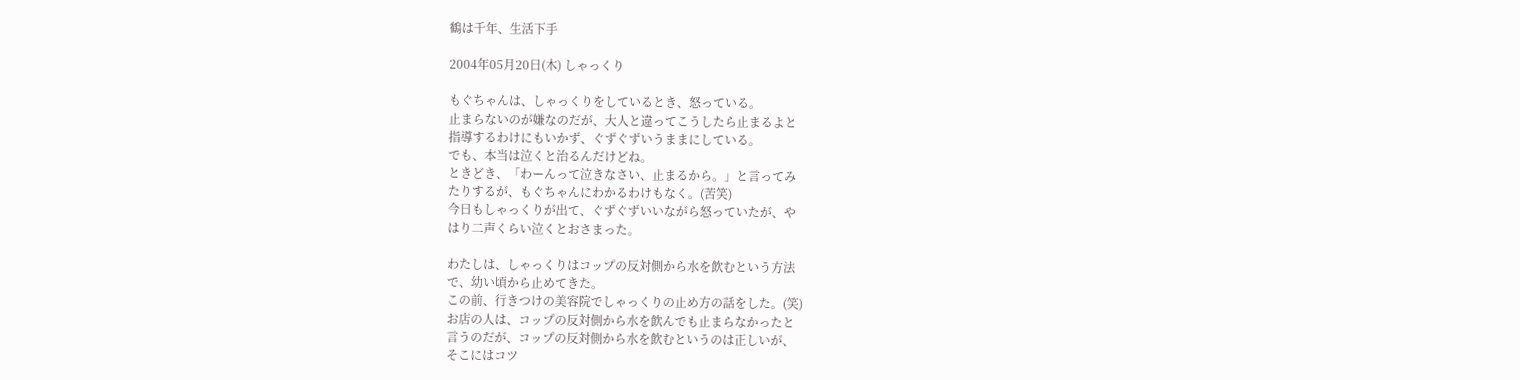鶴は千年、生活下手

2004年05月20日(木) しゃっくり

もぐちゃんは、しゃっくりをしているとき、怒っている。
止まらないのが嫌なのだが、大人と違ってこうしたら止まるよと
指導するわけにもいかず、ぐずぐずいうままにしている。
でも、本当は泣くと治るんだけどね。
ときどき、「わーんって泣きなさい、止まるから。」と言ってみ
たりするが、もぐちゃんにわかるわけもなく。(苦笑)
今日もしゃっくりが出て、ぐずぐずいいながら怒っていたが、や
はり二声くらい泣くとおさまった。

わたしは、しゃっくりはコップの反対側から水を飲むという方法
で、幼い頃から止めてきた。
この前、行きつけの美容院でしゃっくりの止め方の話をした。(笑)
お店の人は、コップの反対側から水を飲んでも止まらなかったと
言うのだが、コップの反対側から水を飲むというのは正しいが、
そこにはコツ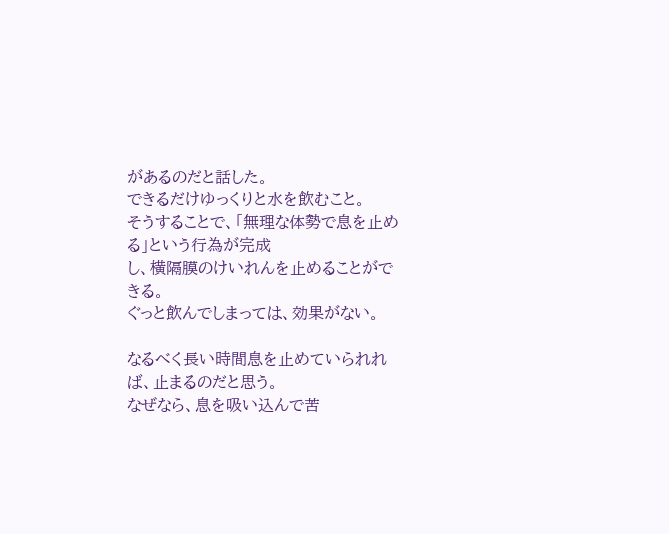があるのだと話した。
できるだけゆっくりと水を飲むこと。
そうすることで、「無理な体勢で息を止める」という行為が完成
し、横隔膜のけいれんを止めることができる。
ぐっと飲んでしまっては、効果がない。

なるべく長い時間息を止めていられれば、止まるのだと思う。
なぜなら、息を吸い込んで苦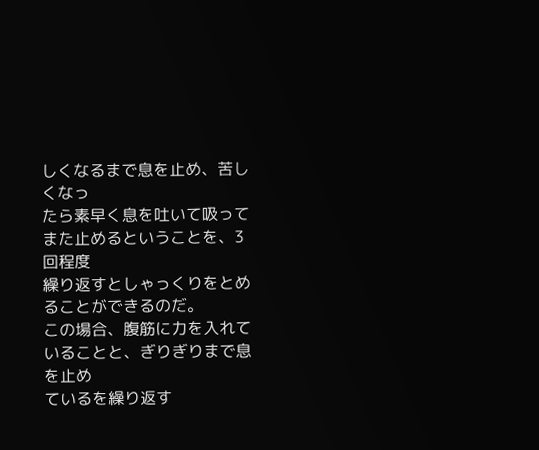しくなるまで息を止め、苦しくなっ
たら素早く息を吐いて吸ってまた止めるということを、3回程度
繰り返すとしゃっくりをとめることができるのだ。
この場合、腹筋に力を入れていることと、ぎりぎりまで息を止め
ているを繰り返す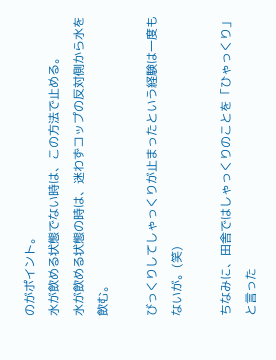のがポイント。
水が飲める状態でない時は、この方法で止める。
水が飲める状態の時は、迷わずコップの反対側から水を飲む。

びっくりしてしゃっくりが止まったという経験は一度もないが。(笑)

ちなみに、田舎ではしゃっくりのことを「ひゃっくり」と言った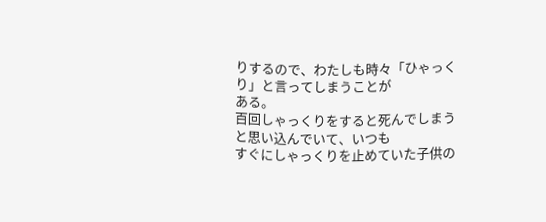りするので、わたしも時々「ひゃっくり」と言ってしまうことが
ある。
百回しゃっくりをすると死んでしまうと思い込んでいて、いつも
すぐにしゃっくりを止めていた子供の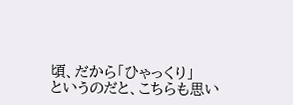頃、だから「ひゃっくり」
というのだと、こちらも思い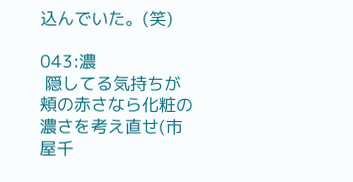込んでいた。(笑)

043:濃
 隠してる気持ちが頬の赤さなら化粧の濃さを考え直せ(市屋千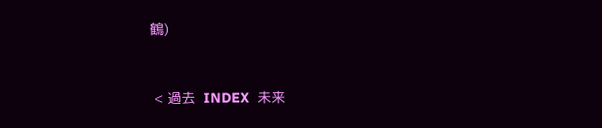鶴)


 < 過去  INDEX  未来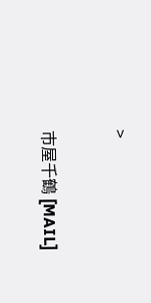>


市屋千鶴 [MAIL]